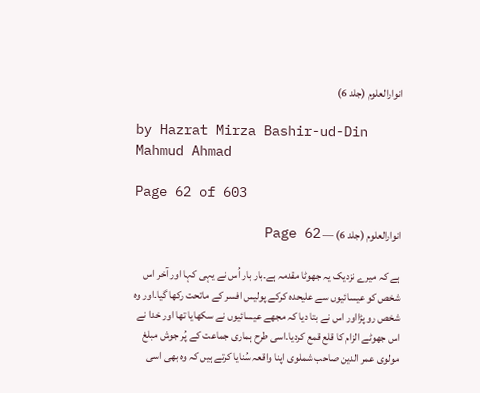انوارالعلوم (جلد 6)

by Hazrat Mirza Bashir-ud-Din Mahmud Ahmad

Page 62 of 603

انوارالعلوم (جلد 6) — Page 62

ہے کہ میرے نزدیک یہ جھوٹا مقدمہ ہے۔بار بار اُس نے یہی کہا اور آخر اس شخص کو عیسائیوں سے علیحدہ کرکے پولیس افسر کے ماتحت رکھا گیا۔اور وہ شخص رو پڑااور اس نے بتا دیا کہ مجھے عیسائیوں نے سکھایا تھا اور خدا نے اس جھوٹے الزام کا قلع قمع کردیا۔اسی طرح ہماری جماعت کے پُر جوش مبلغ مولوی عمر الدین صاحب شملوی اپنا واقعہ سُنایا کرتے ہیں کہ وہ بھی اسی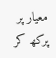معیار پر پرکھ کر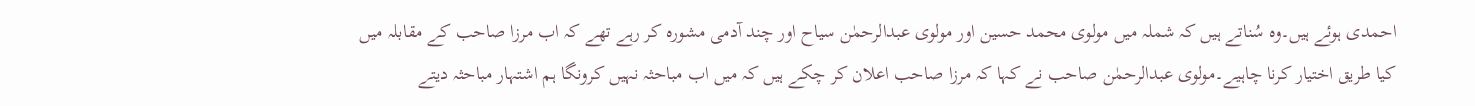احمدی ہوئے ہیں۔وہ سُناتے ہیں کہ شملہ میں مولوی محمد حسین اور مولوی عبدالرحمٰن سیاح اور چند آدمی مشورہ کر رہے تھے کہ اب مرزا صاحب کے مقابلہ میں کیا طریق اختیار کرنا چاہیے۔مولوی عبدالرحمٰن صاحب نے کہا کہ مرزا صاحب اعلان کر چکے ہیں کہ میں اب مباحثہ نہیں کرونگا ہم اشتہار مباحثہ دیتے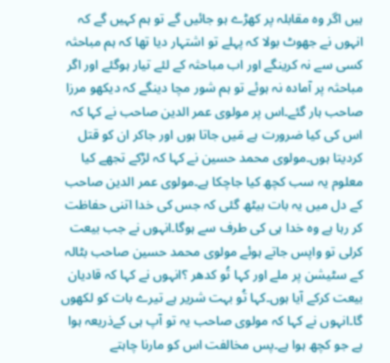ہیں اگر وہ مقابلہ پر کھڑے ہو جائیں گے تو ہم کہیں گے کہ انہوں نے جھوٹ بولا کہ پہلے تو اشتہار دیا تھا کہ ہم مباحثہ کسی سے نہ کرینگے اور اب مباحثہ کے لئے تیار ہوگئے اور اگر مباحثہ پر آمادہ نہ ہوئے تو ہم شور مچا دینگے کہ دیکھو مرزا صاحب ہار گئے۔اس پر مولوی عمر الدین صاحب نے کہا کہ اس کی کیا ضرورت ہے مَیں جاتا ہوں اور جاکر ان کو قتل کردیتا ہوں۔مولوی محمد حسین نے کہا کہ لڑکے تجھے کیا معلوم یہ سب کچھ کیا جاچکا ہے۔مولوی عمر الدین صاحب کے دل میں یہ بات بیٹھ گئی کہ جس کی خدا اتنی حفاظت کر رہا ہے وہ خدا ہی کی طرف سے ہوگا۔انہوں نے جب بیعت کرلی تو واپس جاتے ہوئے مولوی محمد حسین صاحب بٹالہ کے سٹیشن پر ملے اور کہا تُو کدھر ؟انہوں نے کہا کہ قادیان بیعت کرکے آیا ہوں۔کہا تُو بہت شریر ہے تیرے بات کو لکھوں گا۔انہوں نے کہا کہ مولوی صاحب یہ تو آپ ہی کےذریعہ ہوا ہے جو کچھ ہوا ہے۔پس مخالفت اس کو مارنا چاہتے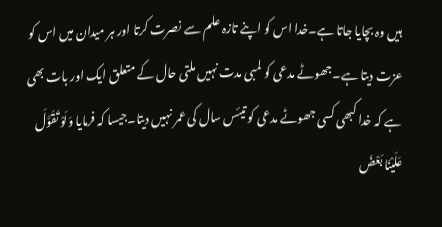ہیں وہ بچایا جاتا ہے۔خدا اس کو اپنے تازہ علم سے نصرت کرتا اور ہر میدان میں اس کو عزت دیتا ہے۔جھوٹے مدعی کو لمبی مدت نہیں ملتی حال کے متعلق ایک اور بات بھی ہے کہ خدا کبھی کسی جھوٹے مدعی کو تیئس سال کی عمر نہیں دیتا۔جیسا کہ فرمایا وَلَوْ تَقَوَّلَ عَلَيْنَا بَعْضَ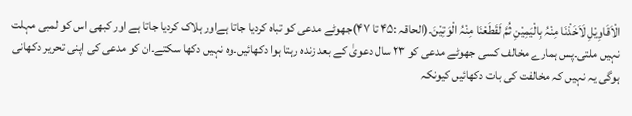الْاَقَاوِيْلِ لَاَخَذْنَا مِنْہُ بِالْيَمِيْنِ ثُمَّ لَقَطَعْنَا مِنْہُ الْوَتِيْنَ۔(الحاقہ :۴۵ تا ۴۷)جھوٹے مدعی کو تباہ کردیا جاتا ہےاور ہلاک کردیا جاتا ہے اور کبھی اس کو لمبی مہلت نہیں ملتی۔پس ہمارے مخالف کسی جھوٹے مدعی کو ۲۳ سال دعویٰ کے بعد زندہ رہتا ہوا دکھائیں۔وہ نہیں دکھا سکتے۔ان کو مدعی کی اپنی تحریر دکھانی ہوگی یہ نہیں کہ مخالفت کی بات دکھائیں کیونکہ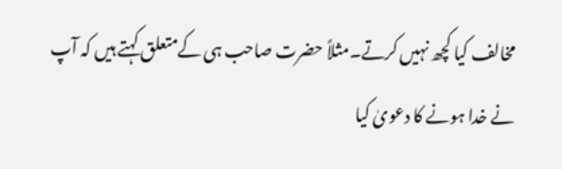مخالف کیا کچھ نہیں کرتے۔مثلاً حضرت صاحب ہی کےمتعلق کہتے ہیں کہ آپ نے خدا ہونے کا دعویٰ کیا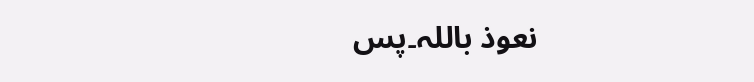نعوذ باللہ۔پس